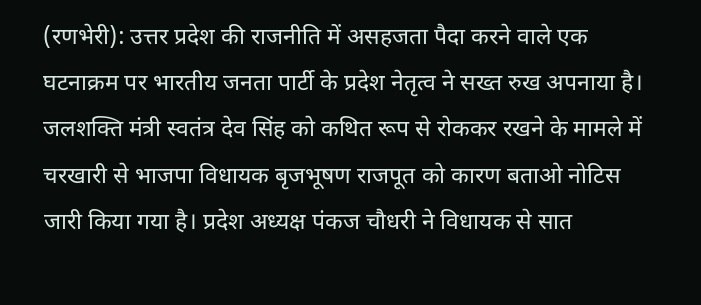(रणभेरी): उत्तर प्रदेश की राजनीति में असहजता पैदा करने वाले एक घटनाक्रम पर भारतीय जनता पार्टी के प्रदेश नेतृत्व ने सख्त रुख अपनाया है। जलशक्ति मंत्री स्वतंत्र देव सिंह को कथित रूप से रोककर रखने के मामले में चरखारी से भाजपा विधायक बृजभूषण राजपूत को कारण बताओ नोटिस जारी किया गया है। प्रदेश अध्यक्ष पंकज चौधरी ने विधायक से सात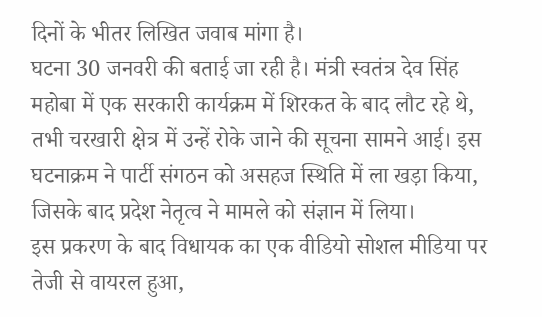दिनों के भीतर लिखित जवाब मांगा है।
घटना 30 जनवरी की बताई जा रही है। मंत्री स्वतंत्र देव सिंह महोबा में एक सरकारी कार्यक्रम में शिरकत के बाद लौट रहे थे, तभी चरखारी क्षेत्र में उन्हें रोके जाने की सूचना सामने आई। इस घटनाक्रम ने पार्टी संगठन को असहज स्थिति में ला खड़ा किया, जिसके बाद प्रदेश नेतृत्व ने मामले को संज्ञान में लिया।
इस प्रकरण के बाद विधायक का एक वीडियो सोशल मीडिया पर तेजी से वायरल हुआ,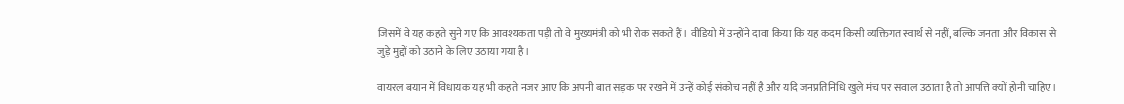जिसमें वे यह कहते सुने गए कि आवश्यकता पड़ी तो वे मुख्यमंत्री को भी रोक सकते हैं। वीडियो में उन्होंने दावा किया कि यह कदम किसी व्यक्तिगत स्वार्थ से नहीं, बल्कि जनता और विकास से जुड़े मुद्दों को उठाने के लिए उठाया गया है।

वायरल बयान में विधायक यह भी कहते नजर आए कि अपनी बात सड़क पर रखने में उन्हें कोई संकोच नहीं है और यदि जनप्रतिनिधि खुले मंच पर सवाल उठाता है तो आपत्ति क्यों होनी चाहिए।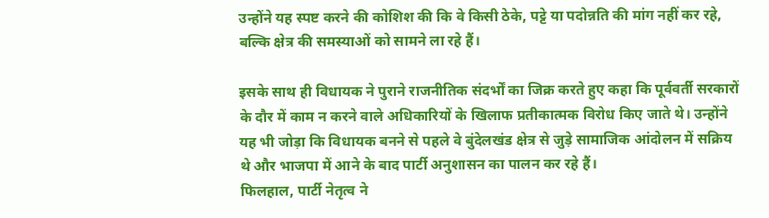उन्होंने यह स्पष्ट करने की कोशिश की कि वे किसी ठेके, पट्टे या पदोन्नति की मांग नहीं कर रहे, बल्कि क्षेत्र की समस्याओं को सामने ला रहे हैं।

इसके साथ ही विधायक ने पुराने राजनीतिक संदर्भों का जिक्र करते हुए कहा कि पूर्ववर्ती सरकारों के दौर में काम न करने वाले अधिकारियों के खिलाफ प्रतीकात्मक विरोध किए जाते थे। उन्होंने यह भी जोड़ा कि विधायक बनने से पहले वे बुंदेलखंड क्षेत्र से जुड़े सामाजिक आंदोलन में सक्रिय थे और भाजपा में आने के बाद पार्टी अनुशासन का पालन कर रहे हैं।
फिलहाल, पार्टी नेतृत्व ने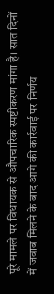पूरे मामले पर विधायक से औपचारिक स्पष्टीकरण मांगा है। सात दिनों में जवाब मिलने के बाद आगे की कार्रवाई पर निर्णय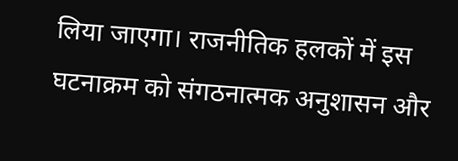लिया जाएगा। राजनीतिक हलकों में इस घटनाक्रम को संगठनात्मक अनुशासन और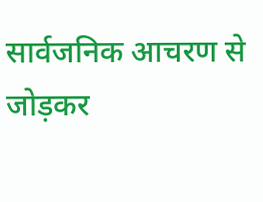सार्वजनिक आचरण से जोड़कर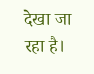देखा जा रहा है।